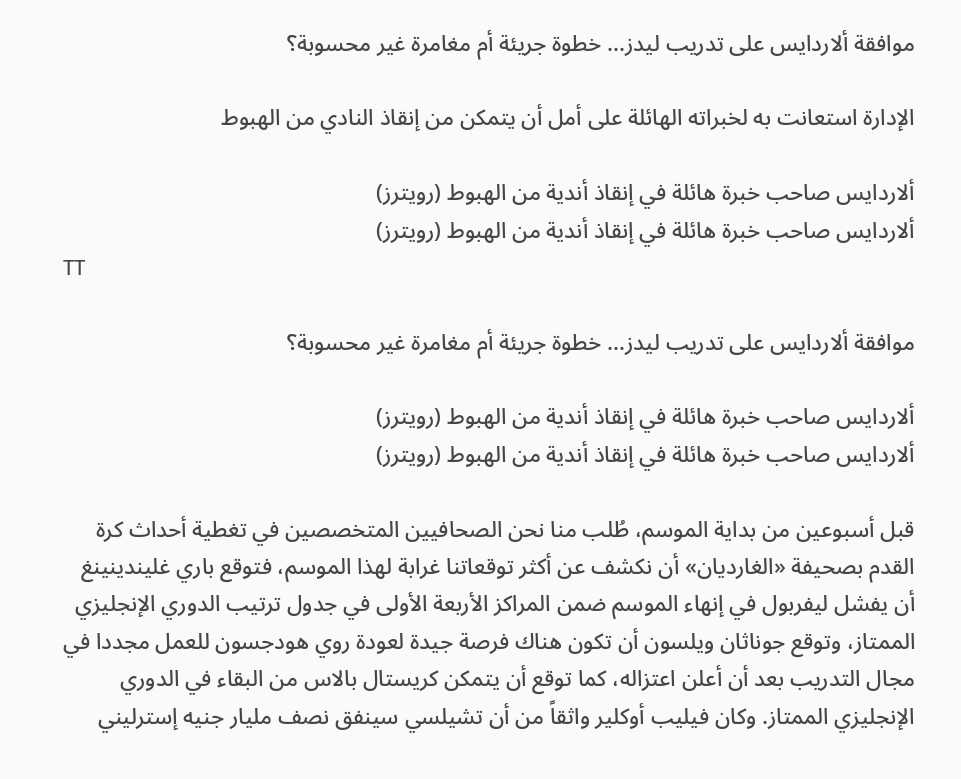موافقة ألاردايس على تدريب ليدز... خطوة جريئة أم مغامرة غير محسوبة؟

الإدارة استعانت به لخبراته الهائلة على أمل أن يتمكن من إنقاذ النادي من الهبوط

ألاردايس صاحب خبرة هائلة في إنقاذ أندية من الهبوط (رويترز)
ألاردايس صاحب خبرة هائلة في إنقاذ أندية من الهبوط (رويترز)
TT

موافقة ألاردايس على تدريب ليدز... خطوة جريئة أم مغامرة غير محسوبة؟

ألاردايس صاحب خبرة هائلة في إنقاذ أندية من الهبوط (رويترز)
ألاردايس صاحب خبرة هائلة في إنقاذ أندية من الهبوط (رويترز)

قبل أسبوعين من بداية الموسم، طُلب منا نحن الصحافيين المتخصصين في تغطية أحداث كرة القدم بصحيفة «الغارديان» أن نكشف عن أكثر توقعاتنا غرابة لهذا الموسم، فتوقع باري غليندينينغ أن يفشل ليفربول في إنهاء الموسم ضمن المراكز الأربعة الأولى في جدول ترتيب الدوري الإنجليزي الممتاز، وتوقع جوناثان ويلسون أن تكون هناك فرصة جيدة لعودة روي هودجسون للعمل مجددا في مجال التدريب بعد أن أعلن اعتزاله، كما توقع أن يتمكن كريستال بالاس من البقاء في الدوري الإنجليزي الممتاز. وكان فيليب أوكلير واثقاً من أن تشيلسي سينفق نصف مليار جنيه إسترليني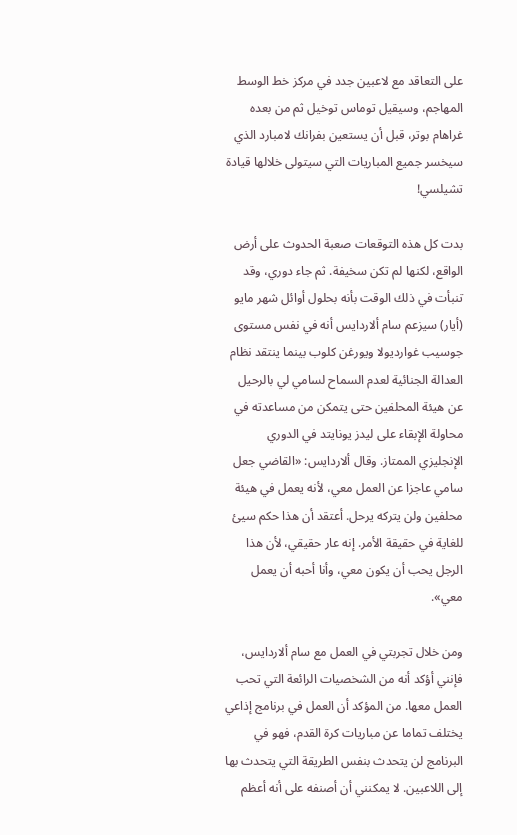على التعاقد مع لاعبين جدد في مركز خط الوسط المهاجم، وسيقيل توماس توخيل ثم من بعده غراهام بوتر، قبل أن يستعين بفرانك لامبارد الذي سيخسر جميع المباريات التي سيتولى خلالها قيادة تشيلسي!

بدت كل هذه التوقعات صعبة الحدوث على أرض الواقع، لكنها لم تكن سخيفة. ثم جاء دوري، وقد تنبأت في ذلك الوقت بأنه بحلول أوائل شهر مايو (أيار) سيزعم سام ألاردايس أنه في نفس مستوى جوسيب غوارديولا ويورغن كلوب بينما ينتقد نظام العدالة الجنائية لعدم السماح لسامي لي بالرحيل عن هيئة المحلفين حتى يتمكن من مساعدته في محاولة الإبقاء على ليدز يونايتد في الدوري الإنجليزي الممتاز. وقال ألاردايس: «القاضي جعل سامي عاجزا عن العمل معي، لأنه يعمل في هيئة محلفين ولن يتركه يرحل. أعتقد أن هذا حكم سيئ للغاية في حقيقة الأمر. إنه عار حقيقي، لأن هذا الرجل يحب أن يكون معي، وأنا أحبه أن يعمل معي».

ومن خلال تجربتي في العمل مع سام ألاردايس، فإنني أؤكد أنه من الشخصيات الرائعة التي تحب العمل معها. من المؤكد أن العمل في برنامج إذاعي يختلف تماما عن مباريات كرة القدم، فهو في البرنامج لن يتحدث بنفس الطريقة التي يتحدث بها إلى اللاعبين. لا يمكنني أن أصنفه على أنه أعظم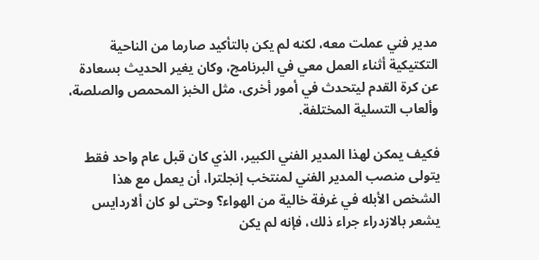مدير فني عملت معه، لكنه لم يكن بالتأكيد صارما من الناحية التكتيكية أثناء العمل معي في البرنامج، وكان يغير الحديث بسعادة عن كرة القدم ليتحدث في أمور أخرى، مثل الخبز المحمص والصلصة، وألعاب التسلية المختلفة.

فكيف يمكن لهذا المدير الفني الكبير، الذي كان قبل عام واحد فقط يتولى منصب المدير الفني لمنتخب إنجلترا، أن يعمل مع هذا الشخص الأبله في غرفة خالية من الهواء؟ وحتى لو كان ألاردايس يشعر بالازدراء جراء ذلك، فإنه لم يكن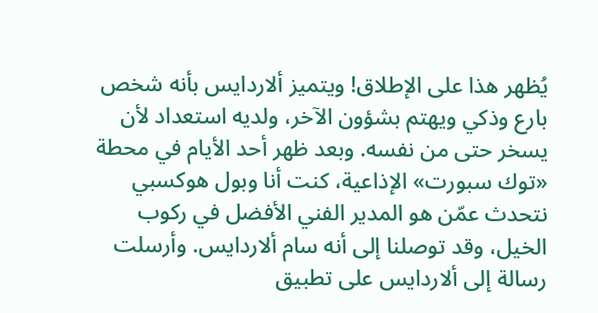يُظهر هذا على الإطلاق! ويتميز ألاردايس بأنه شخص بارع وذكي ويهتم بشؤون الآخر، ولديه استعداد لأن يسخر حتى من نفسه. وبعد ظهر أحد الأيام في محطة «توك سبورت» الإذاعية، كنت أنا وبول هوكسبي نتحدث عمّن هو المدير الفني الأفضل في ركوب الخيل، وقد توصلنا إلى أنه سام ألاردايس. وأرسلت رسالة إلى ألاردايس على تطبيق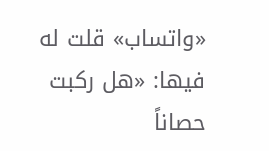«واتساب» قلت له فيها: «هل ركبت حصاناً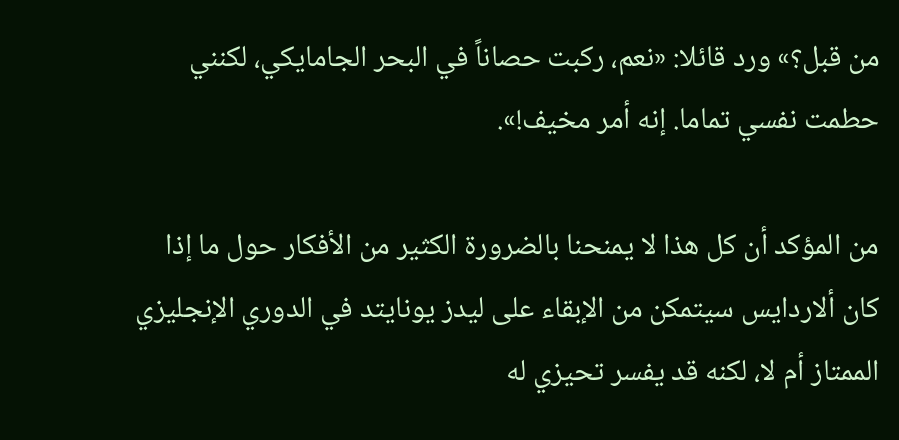من قبل؟» ورد قائلا: «نعم، ركبت حصاناً في البحر الجامايكي، لكنني حطمت نفسي تماما. إنه أمر مخيف!».

من المؤكد أن كل هذا لا يمنحنا بالضرورة الكثير من الأفكار حول ما إذا كان ألاردايس سيتمكن من الإبقاء على ليدز يونايتد في الدوري الإنجليزي الممتاز أم لا، لكنه قد يفسر تحيزي له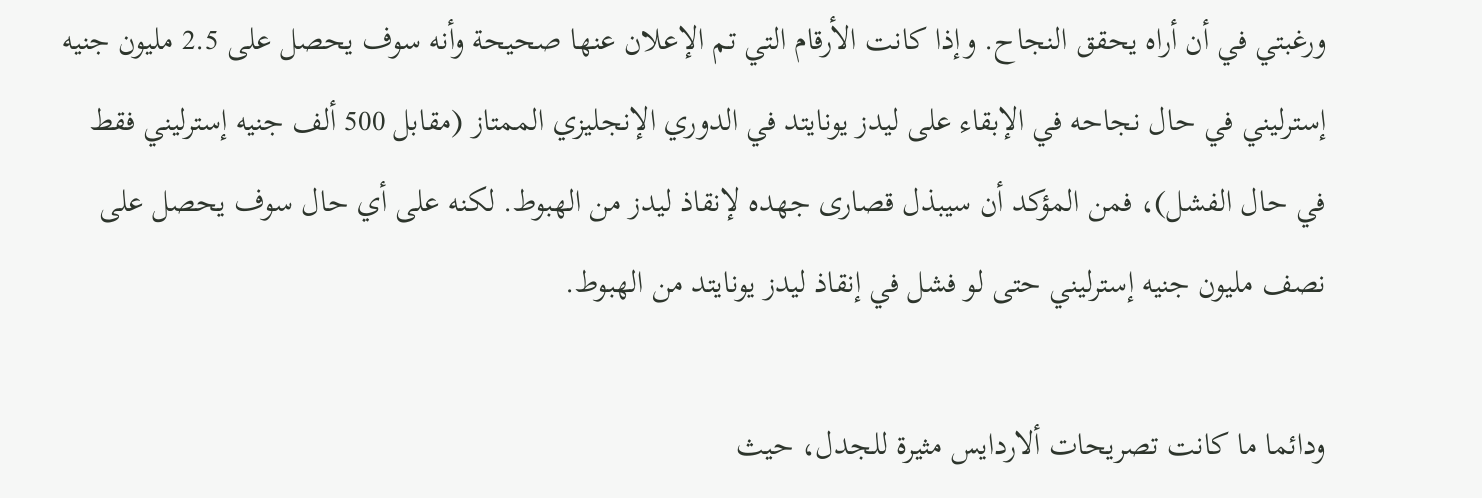ورغبتي في أن أراه يحقق النجاح. وإذا كانت الأرقام التي تم الإعلان عنها صحيحة وأنه سوف يحصل على 2.5 مليون جنيه إسترليني في حال نجاحه في الإبقاء على ليدز يونايتد في الدوري الإنجليزي الممتاز (مقابل 500 ألف جنيه إسترليني فقط في حال الفشل)، فمن المؤكد أن سيبذل قصارى جهده لإنقاذ ليدز من الهبوط. لكنه على أي حال سوف يحصل على نصف مليون جنيه إسترليني حتى لو فشل في إنقاذ ليدز يونايتد من الهبوط.

ودائما ما كانت تصريحات ألاردايس مثيرة للجدل، حيث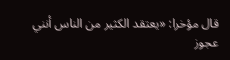قال مؤخرا: «يعتقد الكثير من الناس أنني عجوز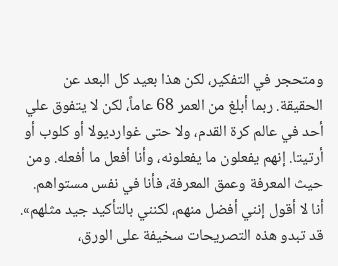ومتحجر في التفكير، لكن هذا بعيد كل البعد عن الحقيقة. ربما أبلغ من العمر 68 عاماً، لكن لا يتفوق علي أحد في عالم كرة القدم، ولا حتى غوارديولا أو كلوب أو أرتيتا. إنهم يفعلون ما يفعلونه، وأنا أفعل ما أفعله. ومن حيث المعرفة وعمق المعرفة، فأنا في نفس مستواهم. أنا لا أقول إنني أفضل منهم، لكنني بالتأكيد جيد مثلهم». قد تبدو هذه التصريحات سخيفة على الورق،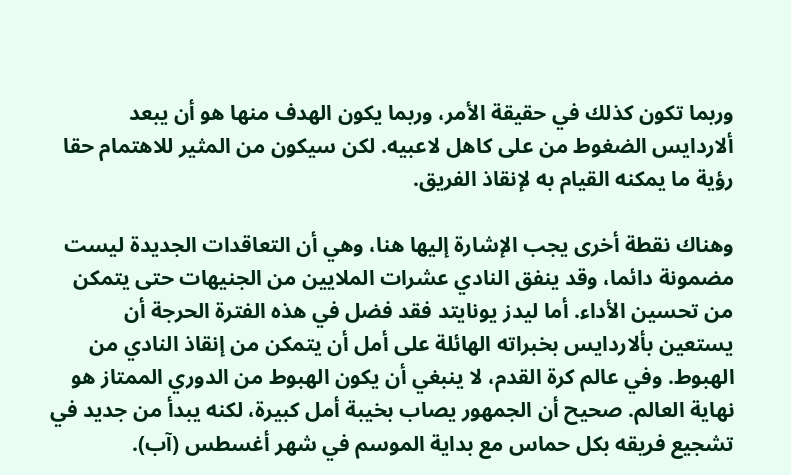وربما تكون كذلك في حقيقة الأمر، وربما يكون الهدف منها هو أن يبعد ألاردايس الضغوط من على كاهل لاعبيه. لكن سيكون من المثير للاهتمام حقا رؤية ما يمكنه القيام به لإنقاذ الفريق.

وهناك نقطة أخرى يجب الإشارة إليها هنا، وهي أن التعاقدات الجديدة ليست مضمونة دائما، وقد ينفق النادي عشرات الملايين من الجنيهات حتى يتمكن من تحسين الأداء. أما ليدز يونايتد فقد فضل في هذه الفترة الحرجة أن يستعين بألاردايس بخبراته الهائلة على أمل أن يتمكن من إنقاذ النادي من الهبوط. وفي عالم كرة القدم، لا ينبغي أن يكون الهبوط من الدوري الممتاز هو نهاية العالم. صحيح أن الجمهور يصاب بخيبة أمل كبيرة، لكنه يبدأ من جديد في تشجيع فريقه بكل حماس مع بداية الموسم في شهر أغسطس (آب).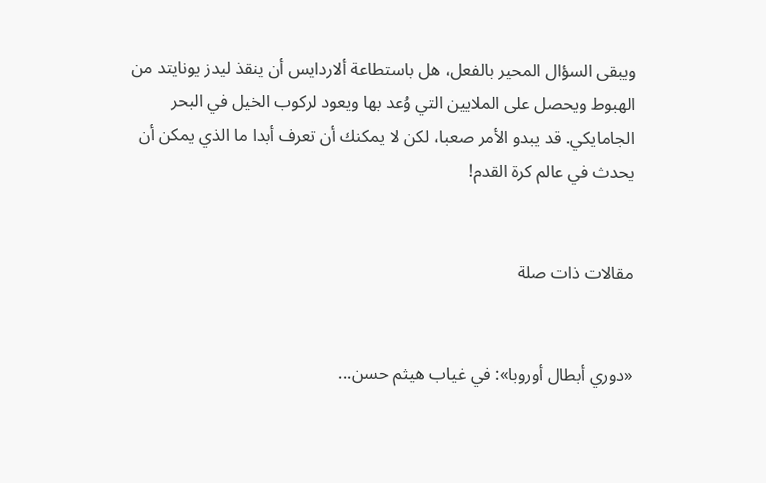ويبقى السؤال المحير بالفعل، هل باستطاعة ألاردايس أن ينقذ ليدز يونايتد من الهبوط ويحصل على الملايين التي وُعد بها ويعود لركوب الخيل في البحر الجامايكي. قد يبدو الأمر صعبا، لكن لا يمكنك أن تعرف أبدا ما الذي يمكن أن يحدث في عالم كرة القدم!


مقالات ذات صلة


«دوري أبطال أوروبا»: في غياب هيثم حسن...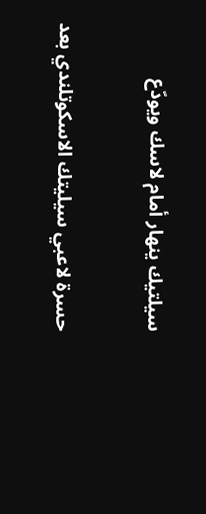سيلتيك ينهار أمام لاسك ويودّع

حسرة لاعبي سيليتك الاسكوتلندي بعد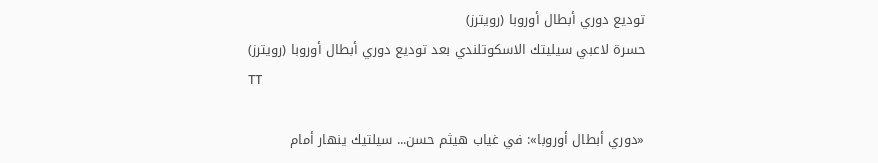توديع دوري أبطال أوروبا (رويترز)
حسرة لاعبي سيليتك الاسكوتلندي بعد توديع دوري أبطال أوروبا (رويترز)
TT

«دوري أبطال أوروبا»: في غياب هيثم حسن... سيلتيك ينهار أمام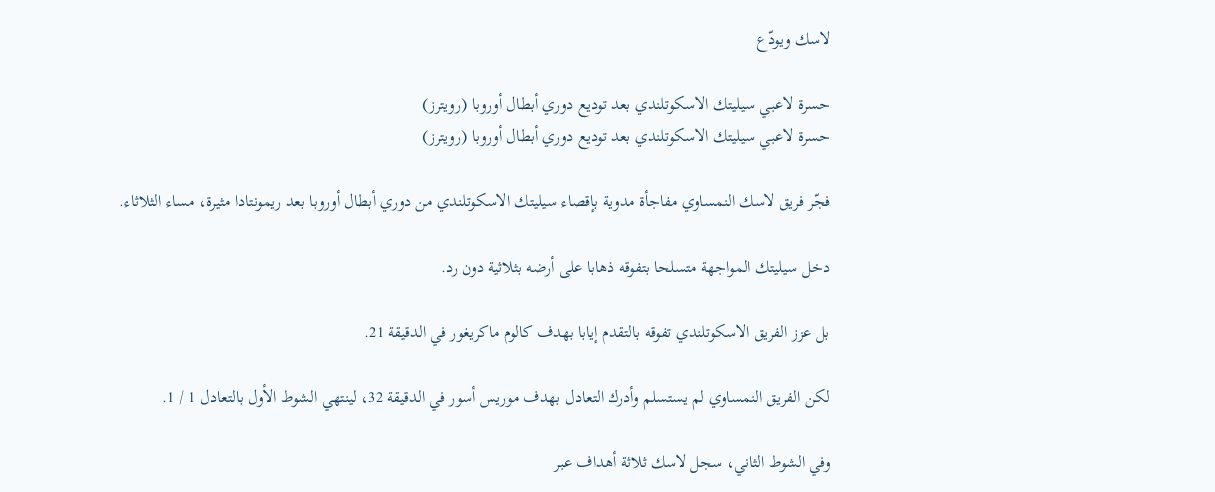لاسك ويودّع

حسرة لاعبي سيليتك الاسكوتلندي بعد توديع دوري أبطال أوروبا (رويترز)
حسرة لاعبي سيليتك الاسكوتلندي بعد توديع دوري أبطال أوروبا (رويترز)

فجّر فريق لاسك النمساوي مفاجأة مدوية بإقصاء سيليتك الاسكوتلندي من دوري أبطال أوروبا بعد ريمونتادا مثيرة، مساء الثلاثاء.

دخل سيليتك المواجهة متسلحا بتفوقه ذهابا على أرضه بثلاثية دون رد.

بل عزز الفريق الاسكوتلندي تفوقه بالتقدم إيابا بهدف كالوم ماكريغور في الدقيقة 21.

لكن الفريق النمساوي لم يستسلم وأدرك التعادل بهدف موريس أسور في الدقيقة 32، لينتهي الشوط الأول بالتعادل 1 / 1.

وفي الشوط الثاني، سجل لاسك ثلاثة أهداف عبر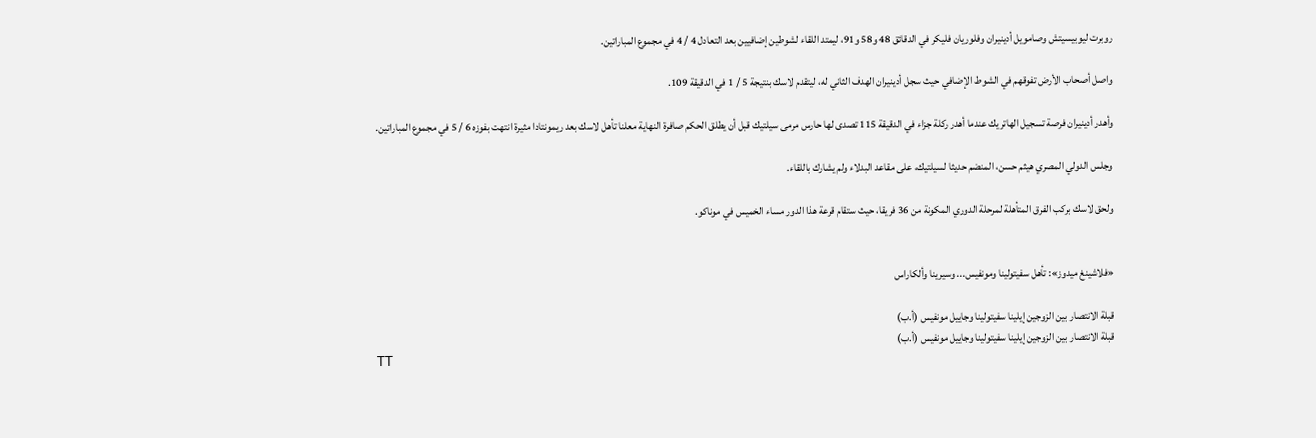روبرت ليوبيسيتش وصامويل أدينيران وفلوريان فليكر في الدقائق 48 و58 و91، ليمتد اللقاء لشوطين إضافيين بعد التعادل 4 / 4 في مجموع المباراتين.

واصل أصحاب الأرض تفوقهم في الشوط الإضافي حيث سجل أدينيران الهدف الثاني له، ليتقدم لاسك بنتيجة 5 / 1 في الدقيقة 109.

وأهدر أدينيران فرصة تسجيل الهاتريك عندما أهدر ركلة جزاء في الدقيقة 115 تصدى لها حارس مرمى سيلتيك قبل أن يطلق الحكم صافرة النهاية معلنا تأهل لاسك بعد ريمونتادا مثيرة انتهت بفوزه 6 / 5 في مجموع المباراتين.

وجلس الدولي المصري هيثم حسن، المنضم حديثا لسيلتيك، على مقاعد البدلاء ولم يشارك باللقاء.

ولحق لاسك بركب الفرق المتأهلة لمرحلة الدوري المكونة من 36 فريقا، حيث ستقام قرعة هذا الدور مساء الخميس في موناكو.


«فلاشينغ ميدوز»: تأهل سفيتولينا ومونفيس... وسيرينا وألكاراس

قبلة الانتصار بين الزوجين إيلينا سفيتولينا وجاييل مونفيس (أ.ب)
قبلة الانتصار بين الزوجين إيلينا سفيتولينا وجاييل مونفيس (أ.ب)
TT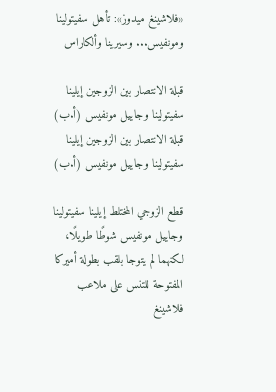«فلاشينغ ميدوز»: تأهل سفيتولينا ومونفيس... وسيرينا وألكاراس

قبلة الانتصار بين الزوجين إيلينا سفيتولينا وجاييل مونفيس (أ.ب)
قبلة الانتصار بين الزوجين إيلينا سفيتولينا وجاييل مونفيس (أ.ب)

قطع الزوجي المختلط إيلينا سفيتولينا وجاييل مونفيس شوطًا طويلًا، لكنهما لم يتوجا بلقب بطولة أميركا المفتوحة للتنس على ملاعب فلاشينغ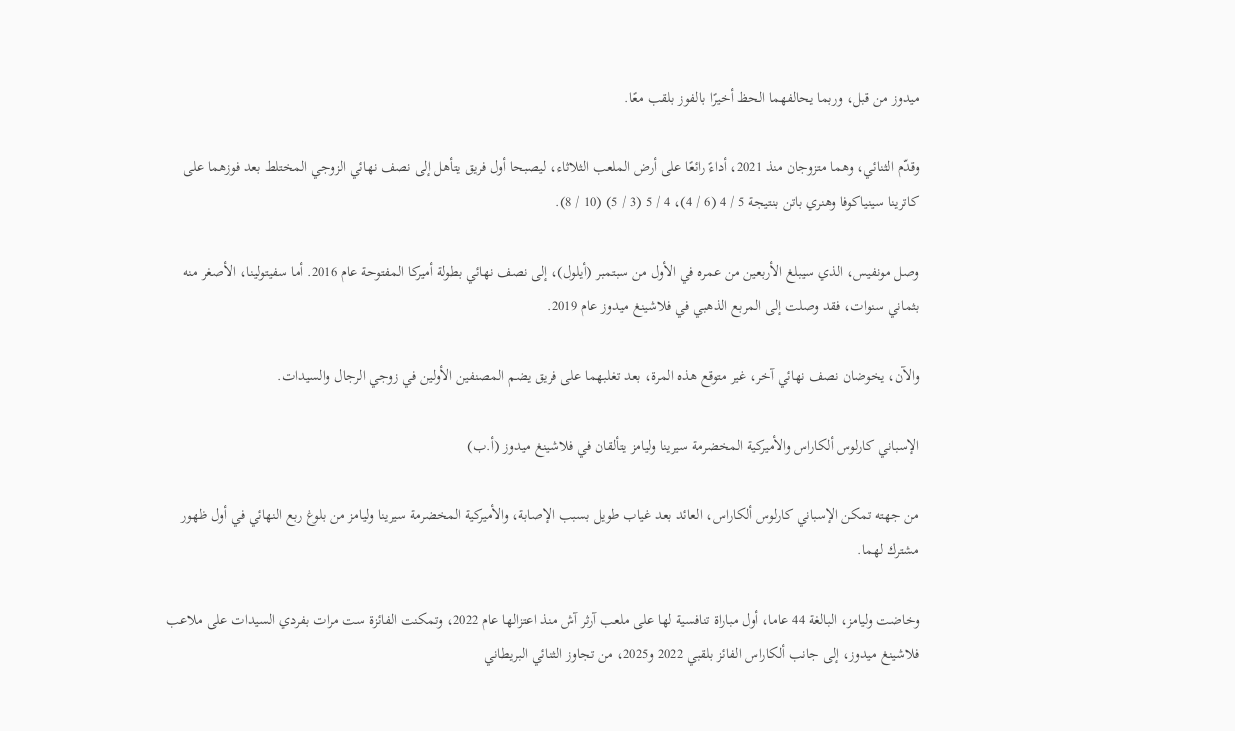ميدوز من قبل، وربما يحالفهما الحظ أخيرًا بالفوز بلقب معًا.

وقدّم الثنائي، وهما متزوجان منذ 2021، أداءً رائعًا على أرض الملعب الثلاثاء، ليصبحا أول فريق يتأهل إلى نصف نهائي الزوجي المختلط بعد فوزهما على كاترينا سينياكوفا وهنري باتن بنتيجة 5 / 4 (6 / 4)، 4 / 5 (3 / 5) (10 / 8).

وصل مونفيس، الذي سيبلغ الأربعين من عمره في الأول من سبتمبر (أيلول)، إلى نصف نهائي بطولة أميركا المفتوحة عام 2016. أما سفيتولينا، الأصغر منه بثماني سنوات، فقد وصلت إلى المربع الذهبي في فلاشينغ ميدوز عام 2019.

والآن، يخوضان نصف نهائي آخر، غير متوقع هذه المرة، بعد تغلبهما على فريق يضم المصنفين الأولين في زوجي الرجال والسيدات.

الإسباني كارلوس ألكاراس والأميركية المخضرمة سيرينا وليامز يتألقان في فلاشينغ ميدوز (أ.ب)

من جهته تمكن الإسباني كارلوس ألكاراس، العائد بعد غياب طويل بسبب الإصابة، والأميركية المخضرمة سيرينا وليامز من بلوغ ربع النهائي في أول ظهور مشترك لهما.

وخاضت وليامز، البالغة 44 عاما، أول مباراة تنافسية لها على ملعب آرثر آش منذ اعتزالها عام 2022، وتمكنت الفائزة ست مرات بفردي السيدات على ملاعب فلاشينغ ميدوز، إلى جانب ألكاراس الفائز بلقبي 2022 و2025، من تجاوز الثنائي البريطاني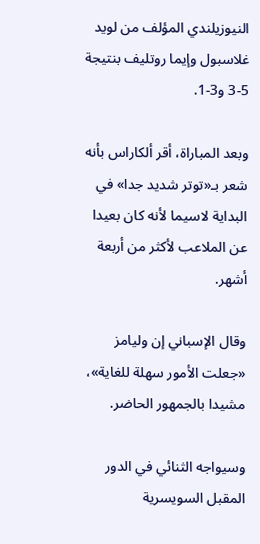النيوزيلندي المؤلف من لويد غلاسبول وإيما روتليف بنتيجة 5-3 و3-1.

وبعد المباراة، أقر ألكاراس بأنه شعر بـ«توتر شديد جدا» في البداية لاسيما لأنه كان بعيدا عن الملاعب لأكثر من أربعة أشهر.

وقال الإسباني إن وليامز «جعلت الأمور سهلة للغاية»، مشيدا بالجمهور الحاضر.

وسيواجه الثنائي في الدور المقبل السويسرية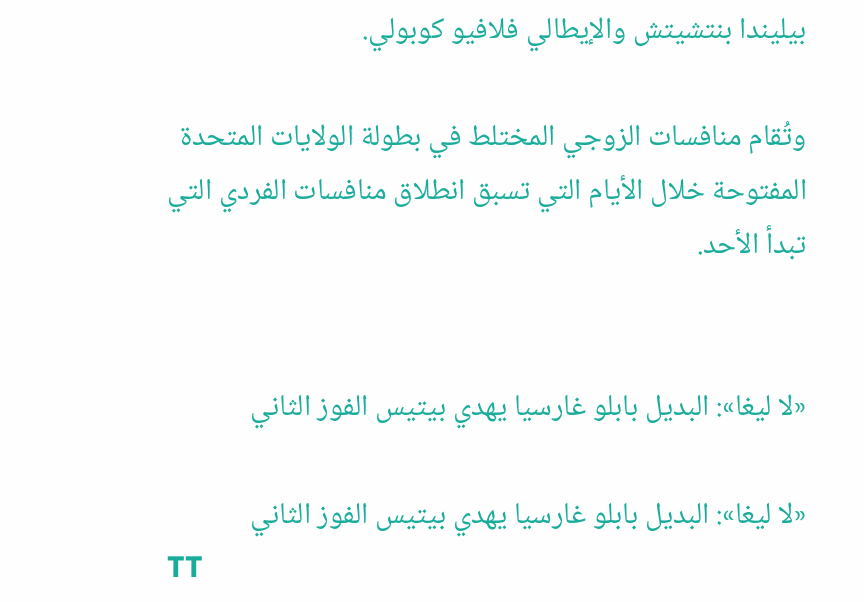بيليندا بنتشيتش والإيطالي فلافيو كوبولي.

وتُقام منافسات الزوجي المختلط في بطولة الولايات المتحدة المفتوحة خلال الأيام التي تسبق انطلاق منافسات الفردي التي تبدأ الأحد.


«لا ليغا»: البديل بابلو غارسيا يهدي بيتيس الفوز الثاني

«لا ليغا»: البديل بابلو غارسيا يهدي بيتيس الفوز الثاني
TT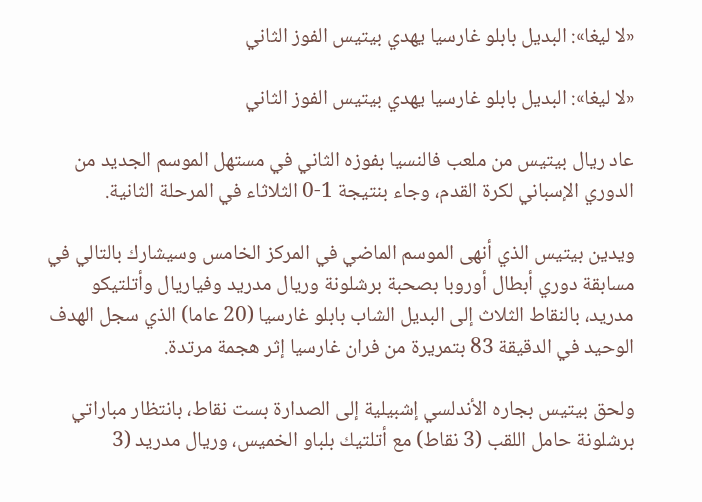«لا ليغا»: البديل بابلو غارسيا يهدي بيتيس الفوز الثاني

«لا ليغا»: البديل بابلو غارسيا يهدي بيتيس الفوز الثاني

عاد ريال بيتيس من ملعب فالنسيا بفوزه الثاني في مستهل الموسم الجديد من الدوري الإسباني لكرة القدم، وجاء بنتيجة 1-0 الثلاثاء في المرحلة الثانية.

ويدين بيتيس الذي أنهى الموسم الماضي في المركز الخامس وسيشارك بالتالي في مسابقة دوري أبطال أوروبا بصحبة برشلونة وريال مدريد وفياريال وأتلتيكو مدريد، بالنقاط الثلاث إلى البديل الشاب بابلو غارسيا (20 عاما) الذي سجل الهدف الوحيد في الدقيقة 83 بتمريرة من فران غارسيا إثر هجمة مرتدة.

ولحق بيتيس بجاره الأندلسي إشبيلية إلى الصدارة بست نقاط، بانتظار مباراتي برشلونة حامل اللقب (3 نقاط) مع أتلتيك بلباو الخميس، وريال مدريد (3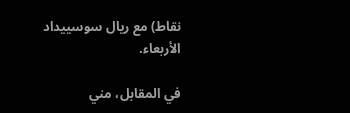نقاط) مع ريال سوسييداد الأربعاء.

في المقابل، مني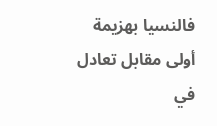فالنسيا بهزيمة أولى مقابل تعادل في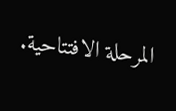المرحلة الافتتاحية.